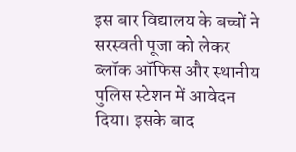इस बार विद्यालय के बच्चों ने सरस्वती पूजा को लेकर ब्लॉक ऑफिस और स्थानीय पुलिस स्टेशन में आवेदन दिया। इसके बाद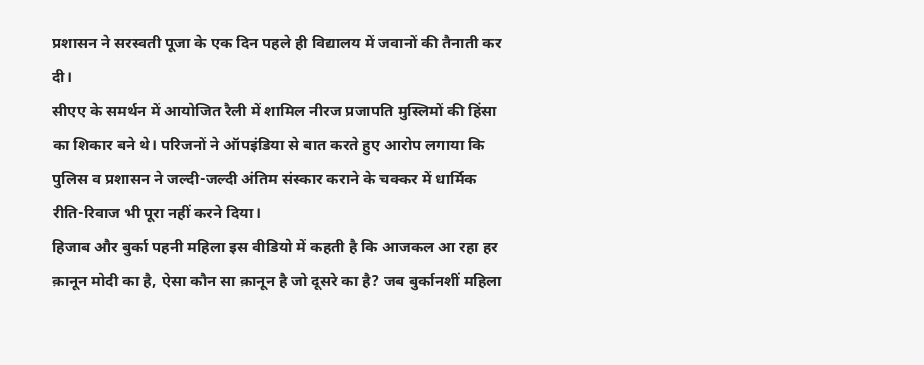प्रशासन ने सरस्वती पूजा के एक दिन पहले ही विद्यालय में जवानों की तैनाती कर दी।
सीएए के समर्थन में आयोजित रैली में शामिल नीरज प्रजापति मुस्लिमों की हिंसा का शिकार बने थे। परिजनों ने ऑपइंडिया से बात करते हुए आरोप लगाया कि पुलिस व प्रशासन ने जल्दी-जल्दी अंतिम संस्कार कराने के चक्कर में धार्मिक रीति-रिवाज भी पूरा नहीं करने दिया।
हिजाब और बुर्का पहनी महिला इस वीडियो में कहती है कि आजकल आ रहा हर क़ानून मोदी का है, ऐसा कौन सा क़ानून है जो दूसरे का है? जब बुर्कानशीं महिला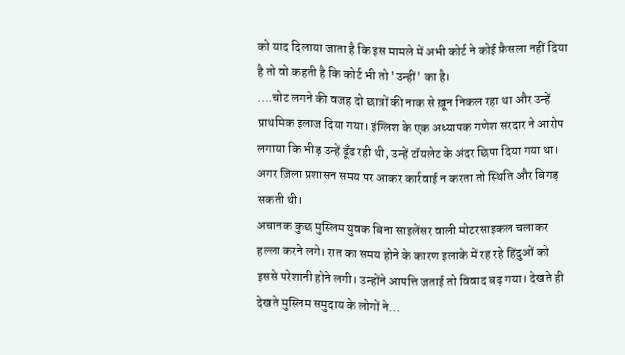को याद दिलाया जाता है कि इस मामले में अभी कोर्ट ने कोई फ़ैसला नहीं दिया है तो वो कहती है कि कोर्ट भी तो 'उन्हीं' का है।
....चोट लगने की वजह दो छात्रों की नाक से ख़ून निकल रहा था और उन्हें प्राथमिक इलाज दिया गया। इंग्लिश के एक अध्यापक गणेश सरदार ने आरोप लगाया कि भीड़ उन्हें ढूँढ रही थी, उन्हें टॉयलेट के अंदर छिपा दिया गया था। अगर ज़िला प्रशासन समय पर आकर कार्रवाई न करता तो स्थिति और बिगड़ सकती थी।
अचानक कुछ मुस्लिम युवक बिना साइलेंसर वाली मोटरसाइकल चलाकर हल्ला करने लगे। रात का समय होने के कारण इलाके में रह रहे हिंदुओं को इससे परेशानी होने लगी। उन्होंने आपत्ति जताई तो विवाद बढ़ गया। देखते ही देखते मुस्लिम समुदाय के लोगों ने...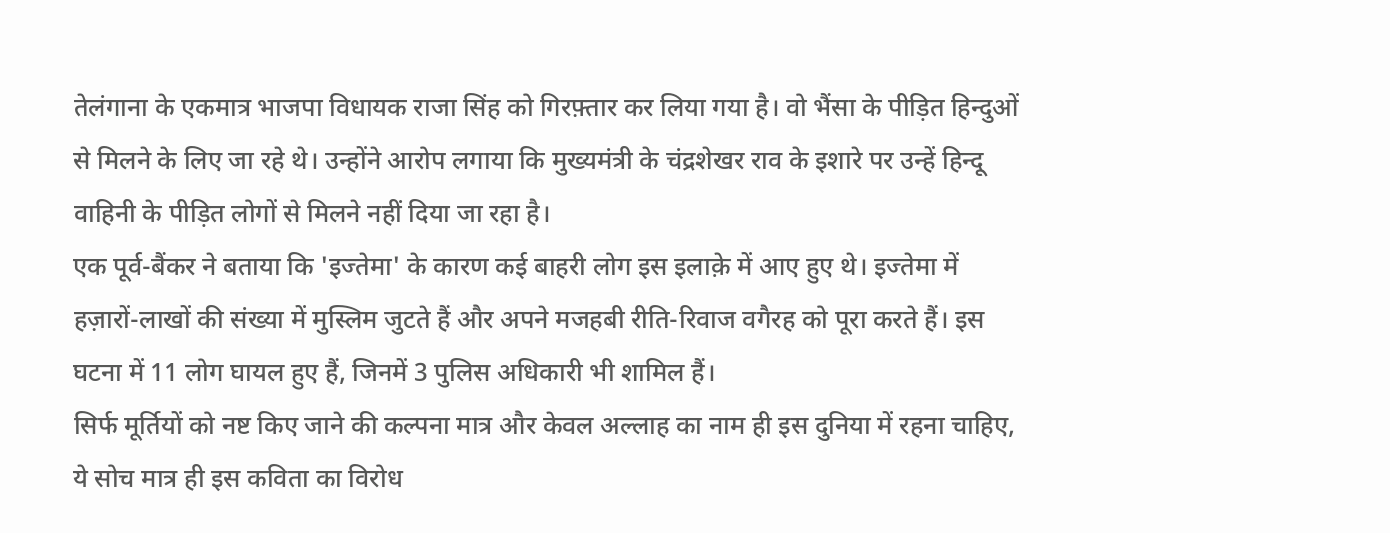तेलंगाना के एकमात्र भाजपा विधायक राजा सिंह को गिरफ़्तार कर लिया गया है। वो भैंसा के पीड़ित हिन्दुओं से मिलने के लिए जा रहे थे। उन्होंने आरोप लगाया कि मुख्यमंत्री के चंद्रशेखर राव के इशारे पर उन्हें हिन्दू वाहिनी के पीड़ित लोगों से मिलने नहीं दिया जा रहा है।
एक पूर्व-बैंकर ने बताया कि 'इज्तेमा' के कारण कई बाहरी लोग इस इलाक़े में आए हुए थे। इज्तेमा में हज़ारों-लाखों की संख्या में मुस्लिम जुटते हैं और अपने मजहबी रीति-रिवाज वगैरह को पूरा करते हैं। इस घटना में 11 लोग घायल हुए हैं, जिनमें 3 पुलिस अधिकारी भी शामिल हैं।
सिर्फ मूर्तियों को नष्ट किए जाने की कल्पना मात्र और केवल अल्लाह का नाम ही इस दुनिया में रहना चाहिए, ये सोच मात्र ही इस कविता का विरोध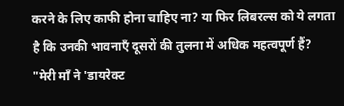करने के लिए काफी होना चाहिए ना? या फिर लिबरल्स को ये लगता है कि उनकी भावनाएँ दूसरों की तुलना में अधिक महत्वपूर्ण हैं?
"मेरी माँ ने 'डायरेक्ट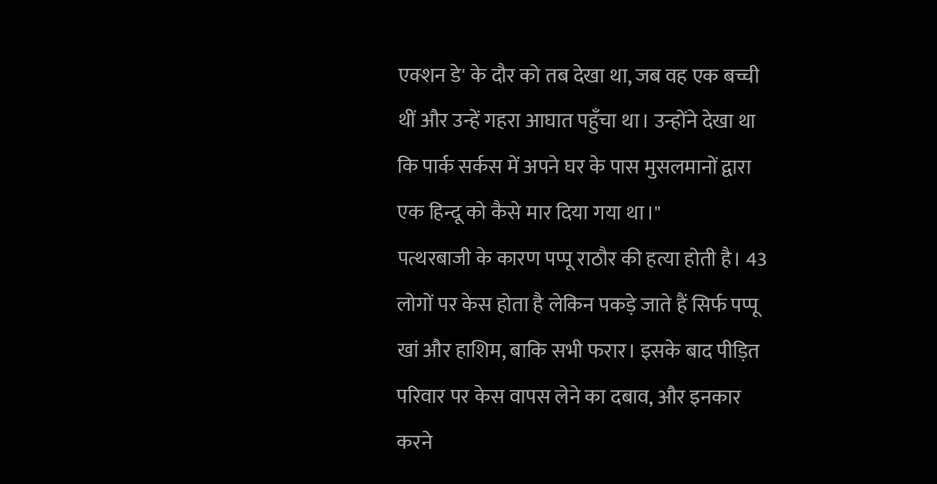एक्शन डे' के दौर को तब देखा था, जब वह एक बच्ची थीं और उन्हें गहरा आघात पहुँचा था। उन्होंने देखा था कि पार्क सर्कस में अपने घर के पास मुसलमानों द्वारा एक हिन्दू को कैसे मार दिया गया था।"
पत्थरबाजी के कारण पप्पू राठौर की हत्या होती है। 43 लोगों पर केस होता है लेकिन पकड़े जाते हैं सिर्फ पप्पू खां और हाशिम, बाकि सभी फरार। इसके बाद पीड़ित परिवार पर केस वापस लेने का दबाव, और इनकार करने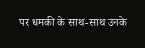पर धमकी के साथ-साथ उनके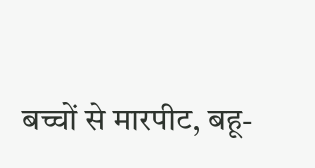बच्चों से मारपीट, बहू-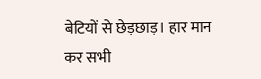बेटियों से छेड़छाड़। हार मान कर सभी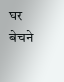घर बेचने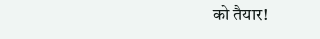को तैयार!